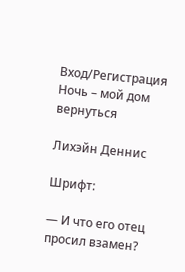Вход/Регистрация
Ночь – мой дом
вернуться

Лихэйн Деннис

Шрифт:

— И что его отец просил взамен?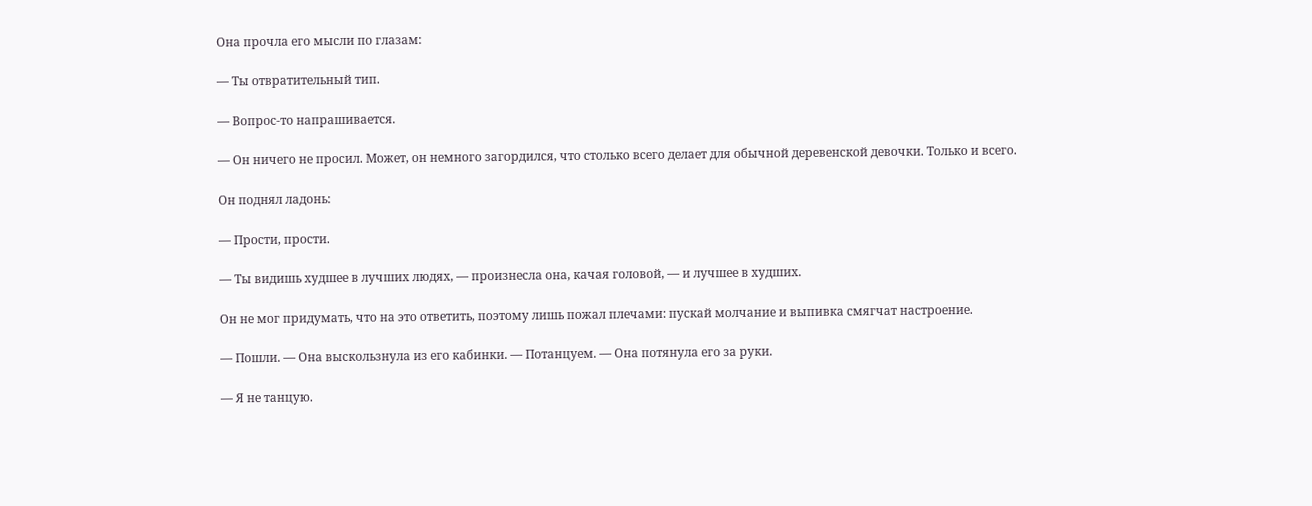Она прочла его мысли по глазам:

— Ты отвратительный тип.

— Вопрос-то напрашивается.

— Он ничего не просил. Может, он немного загордился, что столько всего делает для обычной деревенской девочки. Только и всего.

Он поднял ладонь:

— Прости, прости.

— Ты видишь худшее в лучших людях, — произнесла она, качая головой, — и лучшее в худших.

Он не мог придумать, что на это ответить, поэтому лишь пожал плечами: пускай молчание и выпивка смягчат настроение.

— Пошли. — Она выскользнула из его кабинки. — Потанцуем. — Она потянула его за руки.

— Я не танцую.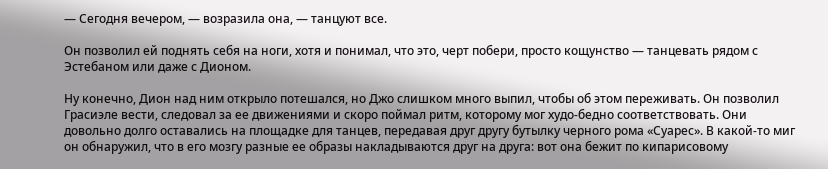— Сегодня вечером, — возразила она, — танцуют все.

Он позволил ей поднять себя на ноги, хотя и понимал, что это, черт побери, просто кощунство — танцевать рядом с Эстебаном или даже с Дионом.

Ну конечно, Дион над ним открыло потешался, но Джо слишком много выпил, чтобы об этом переживать. Он позволил Грасиэле вести, следовал за ее движениями и скоро поймал ритм, которому мог худо-бедно соответствовать. Они довольно долго оставались на площадке для танцев, передавая друг другу бутылку черного рома «Суарес». В какой-то миг он обнаружил, что в его мозгу разные ее образы накладываются друг на друга: вот она бежит по кипарисовому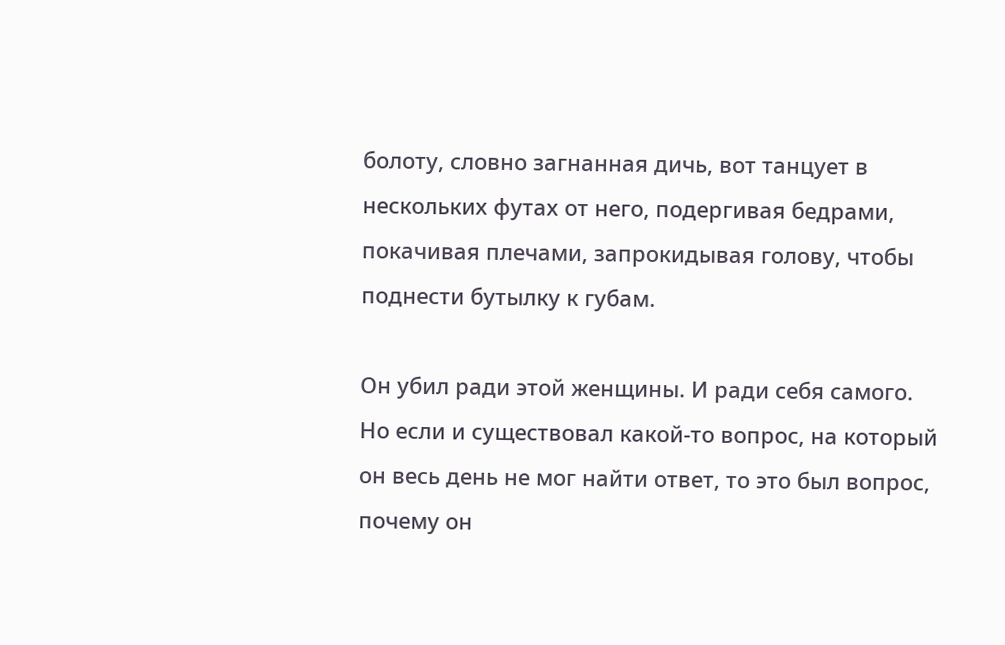болоту, словно загнанная дичь, вот танцует в нескольких футах от него, подергивая бедрами, покачивая плечами, запрокидывая голову, чтобы поднести бутылку к губам.

Он убил ради этой женщины. И ради себя самого. Но если и существовал какой-то вопрос, на который он весь день не мог найти ответ, то это был вопрос, почему он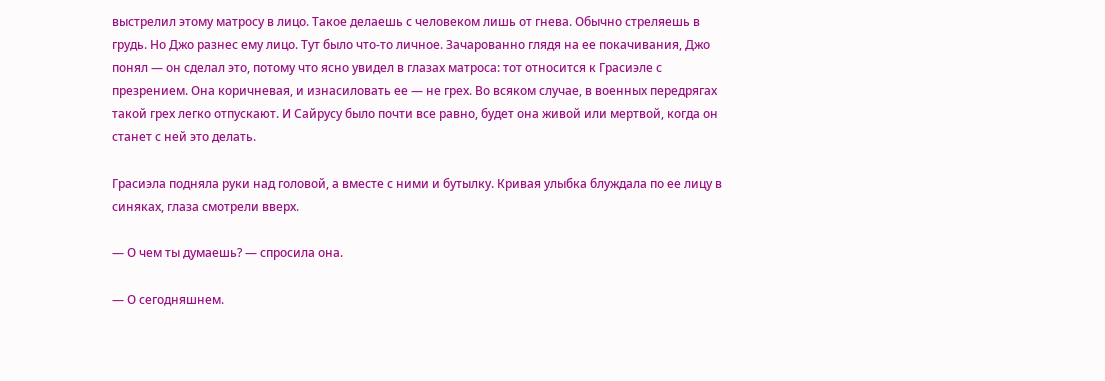выстрелил этому матросу в лицо. Такое делаешь с человеком лишь от гнева. Обычно стреляешь в грудь. Но Джо разнес ему лицо. Тут было что-то личное. Зачарованно глядя на ее покачивания, Джо понял — он сделал это, потому что ясно увидел в глазах матроса: тот относится к Грасиэле с презрением. Она коричневая, и изнасиловать ее — не грех. Во всяком случае, в военных передрягах такой грех легко отпускают. И Сайрусу было почти все равно, будет она живой или мертвой, когда он станет с ней это делать.

Грасиэла подняла руки над головой, а вместе с ними и бутылку. Кривая улыбка блуждала по ее лицу в синяках, глаза смотрели вверх.

— О чем ты думаешь? — спросила она.

— О сегодняшнем.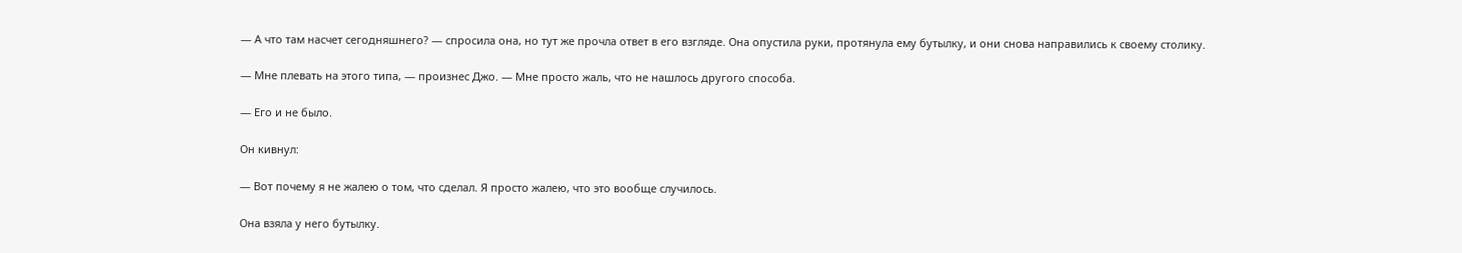— А что там насчет сегодняшнего? — спросила она, но тут же прочла ответ в его взгляде. Она опустила руки, протянула ему бутылку, и они снова направились к своему столику.

— Мне плевать на этого типа, — произнес Джо. — Мне просто жаль, что не нашлось другого способа.

— Его и не было.

Он кивнул:

— Вот почему я не жалею о том, что сделал. Я просто жалею, что это вообще случилось.

Она взяла у него бутылку.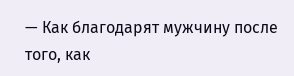— Как благодарят мужчину после того, как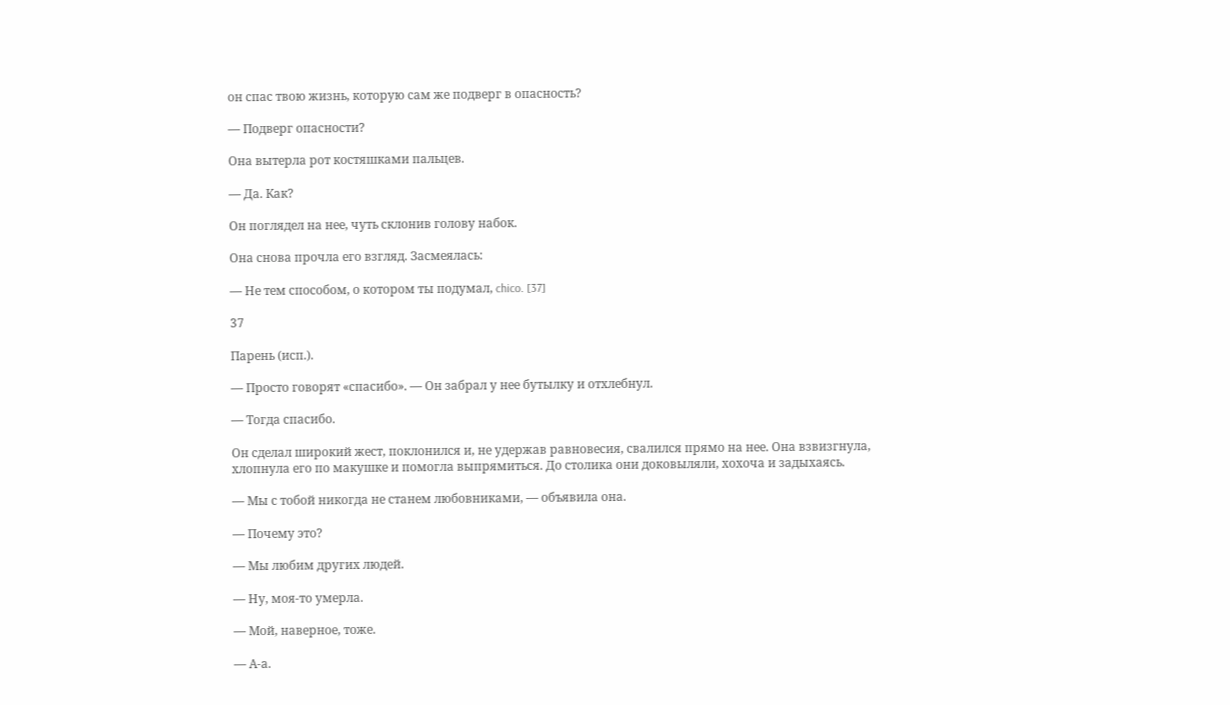он спас твою жизнь, которую сам же подверг в опасность?

— Подверг опасности?

Она вытерла рот костяшками пальцев.

— Да. Как?

Он поглядел на нее, чуть склонив голову набок.

Она снова прочла его взгляд. Засмеялась:

— Не тем способом, о котором ты подумал, chico. [37]

37

Парень (исп.).

— Просто говорят «спасибо». — Он забрал у нее бутылку и отхлебнул.

— Тогда спасибо.

Он сделал широкий жест, поклонился и, не удержав равновесия, свалился прямо на нее. Она взвизгнула, хлопнула его по макушке и помогла выпрямиться. До столика они доковыляли, хохоча и задыхаясь.

— Мы с тобой никогда не станем любовниками, — объявила она.

— Почему это?

— Мы любим других людей.

— Ну, моя-то умерла.

— Мой, наверное, тоже.

— А-а.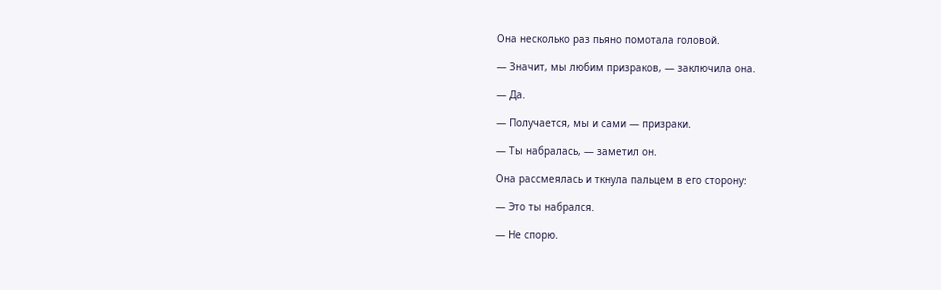Она несколько раз пьяно помотала головой.

— Значит, мы любим призраков, — заключила она.

— Да.

— Получается, мы и сами — призраки.

— Ты набралась, — заметил он.

Она рассмеялась и ткнула пальцем в его сторону:

— Это ты набрался.

— Не спорю.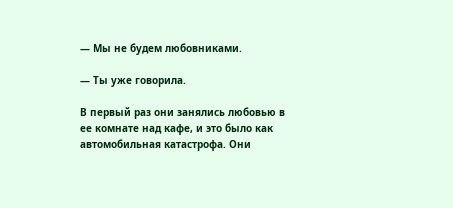— Мы не будем любовниками.

— Ты уже говорила.

В первый раз они занялись любовью в ее комнате над кафе, и это было как автомобильная катастрофа. Они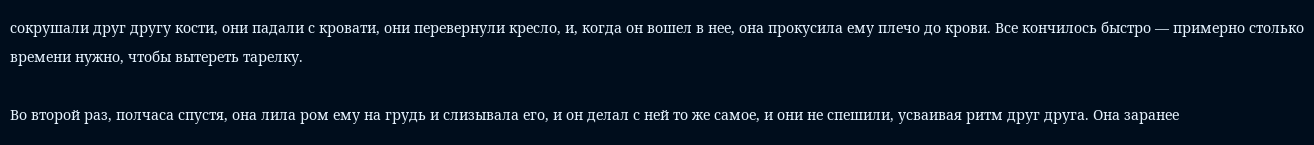сокрушали друг другу кости, они падали с кровати, они перевернули кресло, и, когда он вошел в нее, она прокусила ему плечо до крови. Все кончилось быстро — примерно столько времени нужно, чтобы вытереть тарелку.

Во второй раз, полчаса спустя, она лила ром ему на грудь и слизывала его, и он делал с ней то же самое, и они не спешили, усваивая ритм друг друга. Она заранее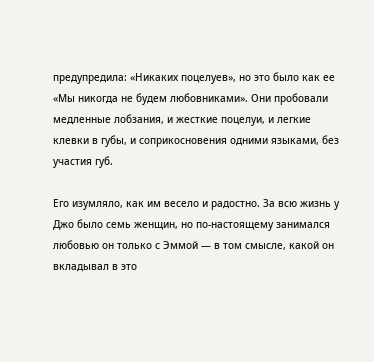предупредила: «Никаких поцелуев», но это было как ее «Мы никогда не будем любовниками». Они пробовали медленные лобзания, и жесткие поцелуи, и легкие клевки в губы, и соприкосновения одними языками, без участия губ.

Его изумляло, как им весело и радостно. За всю жизнь у Джо было семь женщин, но по-настоящему занимался любовью он только с Эммой — в том смысле, какой он вкладывал в это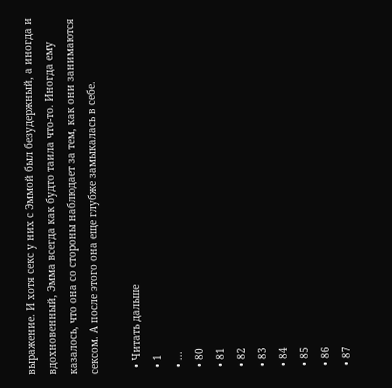выражение. И хотя секс у них с Эммой был безудержный, а иногда и вдохновенный, Эмма всегда как будто таила что-то. Иногда ему казалось, что она со стороны наблюдает за тем, как они занимаются сексом. А после этого она еще глубже замыкалась в себе.

  • Читать дальше
  • 1
  • ...
  • 80
  • 81
  • 82
  • 83
  • 84
  • 85
  • 86
  • 87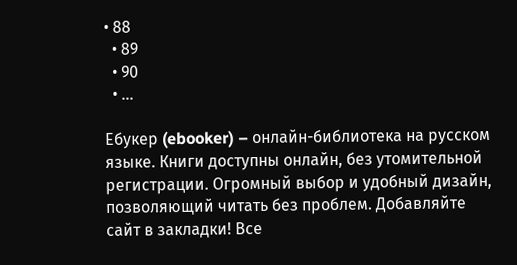• 88
  • 89
  • 90
  • ...

Ебукер (ebooker) – онлайн-библиотека на русском языке. Книги доступны онлайн, без утомительной регистрации. Огромный выбор и удобный дизайн, позволяющий читать без проблем. Добавляйте сайт в закладки! Все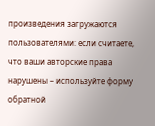произведения загружаются пользователями: если считаете, что ваши авторские права нарушены – используйте форму обратной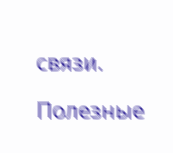связи.

Полезные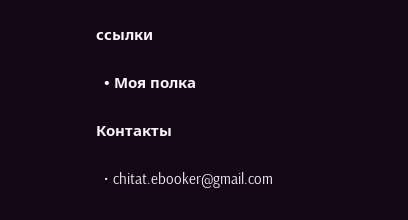ссылки

  • Моя полка

Контакты

  • chitat.ebooker@gmail.com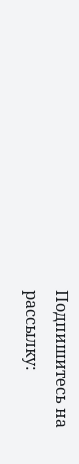Подпишитесь на рассылку: